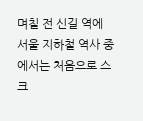며칠 전 신길 역에 서울 지하철 역사 중에서는 처음으로 스크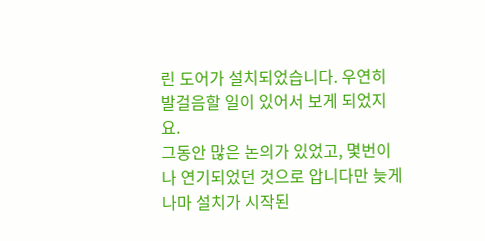린 도어가 설치되었습니다. 우연히 발걸음할 일이 있어서 보게 되었지요.
그동안 많은 논의가 있었고, 몇번이나 연기되었던 것으로 압니다만 늦게나마 설치가 시작된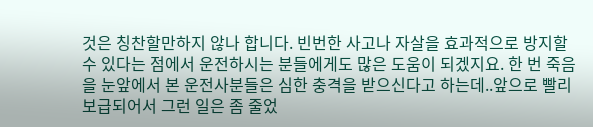것은 칭찬할만하지 않나 합니다. 빈번한 사고나 자살을 효과적으로 방지할 수 있다는 점에서 운전하시는 분들에게도 많은 도움이 되겠지요. 한 번 죽음을 눈앞에서 본 운전사분들은 심한 충격을 받으신다고 하는데..앞으로 빨리 보급되어서 그런 일은 좀 줄었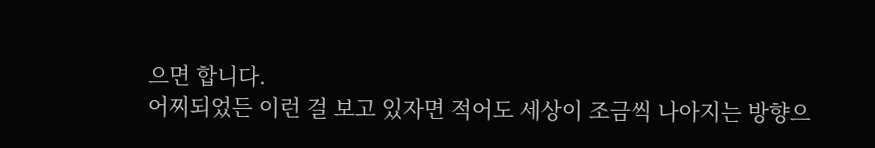으면 합니다.
어찌되었든 이런 걸 보고 있자면 적어도 세상이 조금씩 나아지는 방향으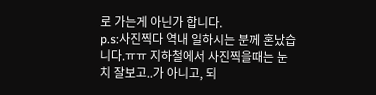로 가는게 아닌가 합니다.
p.s:사진찍다 역내 일하시는 분께 혼났습니다.ㅠㅠ 지하철에서 사진찍을때는 눈치 잘보고..가 아니고, 되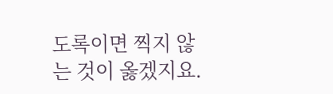도록이면 찍지 않는 것이 옳겠지요.